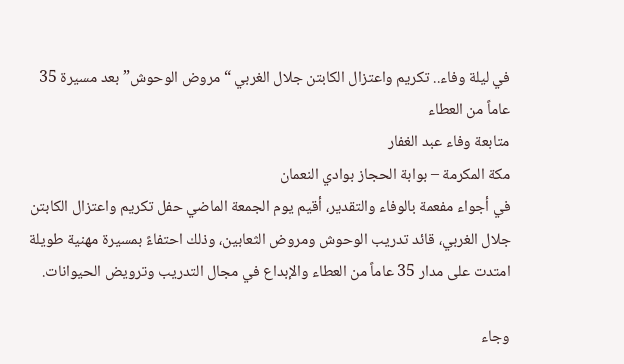في ليلة وفاء.. تكريم واعتزال الكابتن جلال الغربي “مروض الوحوش” بعد مسيرة 35 عاماً من العطاء
متابعة وفاء عبد الغفار
مكة المكرمة – بوابة الحجاز بوادي النعمان
في أجواء مفعمة بالوفاء والتقدير، أقيم يوم الجمعة الماضي حفل تكريم واعتزال الكابتن جلال الغربي، قائد تدريب الوحوش ومروض الثعابين، وذلك احتفاءً بمسيرة مهنية طويلة امتدت على مدار 35 عاماً من العطاء والإبداع في مجال التدريب وترويض الحيوانات.

وجاء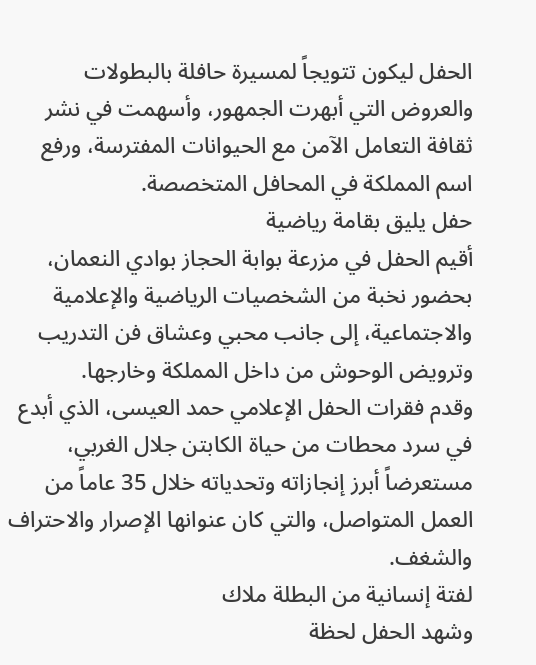الحفل ليكون تتويجاً لمسيرة حافلة بالبطولات والعروض التي أبهرت الجمهور، وأسهمت في نشر ثقافة التعامل الآمن مع الحيوانات المفترسة، ورفع اسم المملكة في المحافل المتخصصة.
حفل يليق بقامة رياضية
أقيم الحفل في مزرعة بوابة الحجاز بوادي النعمان، بحضور نخبة من الشخصيات الرياضية والإعلامية والاجتماعية، إلى جانب محبي وعشاق فن التدريب وترويض الوحوش من داخل المملكة وخارجها.
وقدم فقرات الحفل الإعلامي حمد العيسى، الذي أبدع في سرد محطات من حياة الكابتن جلال الغربي، مستعرضاً أبرز إنجازاته وتحدياته خلال 35 عاماً من العمل المتواصل، والتي كان عنوانها الإصرار والاحتراف والشغف.
لفتة إنسانية من البطلة ملاك
وشهد الحفل لحظة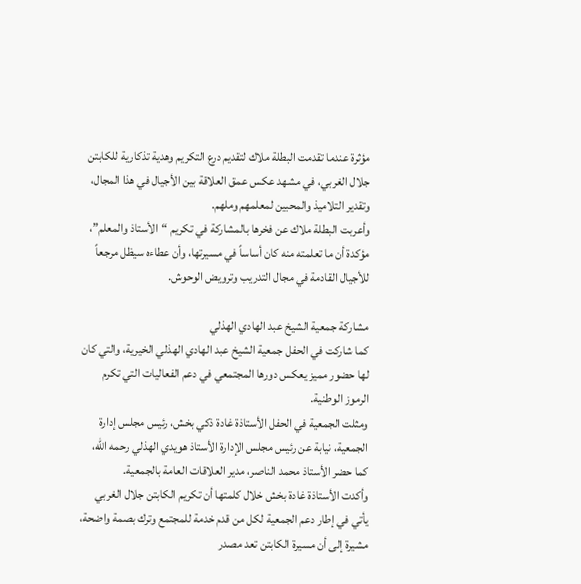مؤثرة عندما تقدمت البطلة ملاك لتقديم درع التكريم وهدية تذكارية للكابتن جلال الغربي، في مشهد عكس عمق العلاقة بين الأجيال في هذا المجال، وتقدير التلاميذ والمحبين لمعلمهم وملهم.
وأعربت البطلة ملاك عن فخرها بالمشاركة في تكريم “الأستاذ والمعلم”، مؤكدة أن ما تعلمته منه كان أساساً في مسيرتها، وأن عطاءه سيظل مرجعاً للأجيال القادمة في مجال التدريب وترويض الوحوش.

مشاركة جمعية الشيخ عبد الهادي الهذلي
كما شاركت في الحفل جمعية الشيخ عبد الهادي الهذلي الخيرية، والتي كان لها حضور مميز يعكس دورها المجتمعي في دعم الفعاليات التي تكرم الرموز الوطنية.
ومثلت الجمعية في الحفل الأستاذة غادة ذكي بخش، رئيس مجلس إدارة الجمعية، نيابة عن رئيس مجلس الإدارة الأستاذ هويدي الهذلي رحمه الله، كما حضر الأستاذ محمد الناصر، مدير العلاقات العامة بالجمعية.
وأكدت الأستاذة غادة بخش خلال كلمتها أن تكريم الكابتن جلال الغربي يأتي في إطار دعم الجمعية لكل من قدم خدمة للمجتمع وترك بصمة واضحة، مشيرة إلى أن مسيرة الكابتن تعد مصدر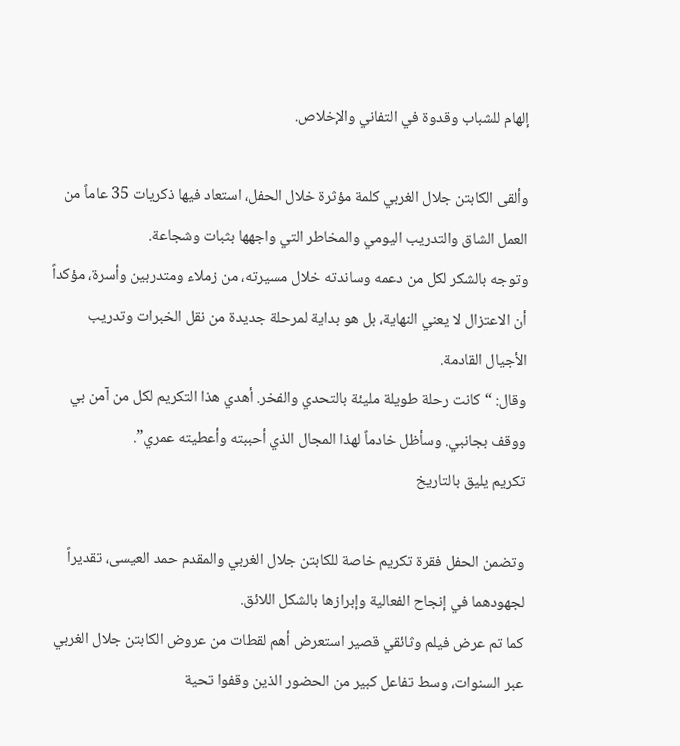إلهام للشباب وقدوة في التفاني والإخلاص.

وألقى الكابتن جلال الغربي كلمة مؤثرة خلال الحفل، استعاد فيها ذكريات 35 عاماً من العمل الشاق والتدريب اليومي والمخاطر التي واجهها بثبات وشجاعة.
وتوجه بالشكر لكل من دعمه وساندته خلال مسيرته، من زملاء ومتدربين وأسرة، مؤكداً أن الاعتزال لا يعني النهاية، بل هو بداية لمرحلة جديدة من نقل الخبرات وتدريب الأجيال القادمة.
وقال: “كانت رحلة طويلة مليئة بالتحدي والفخر. أهدي هذا التكريم لكل من آمن بي ووقف بجانبي. وسأظل خادماً لهذا المجال الذي أحببته وأعطيته عمري”.
تكريم يليق بالتاريخ

وتضمن الحفل فقرة تكريم خاصة للكابتن جلال الغربي والمقدم حمد العيسى، تقديراً لجهودهما في إنجاح الفعالية وإبرازها بالشكل اللائق.
كما تم عرض فيلم وثائقي قصير استعرض أهم لقطات من عروض الكابتن جلال الغربي عبر السنوات، وسط تفاعل كبير من الحضور الذين وقفوا تحية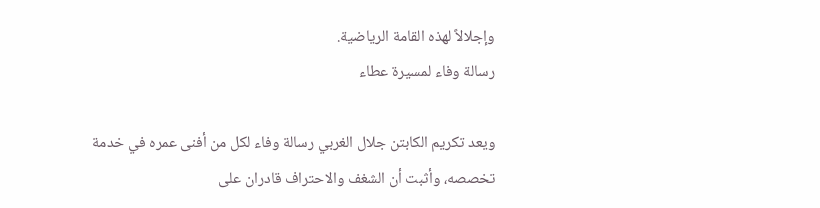وإجلالاً لهذه القامة الرياضية.
رسالة وفاء لمسيرة عطاء

ويعد تكريم الكابتن جلال الغربي رسالة وفاء لكل من أفنى عمره في خدمة تخصصه، وأثبت أن الشغف والاحتراف قادران على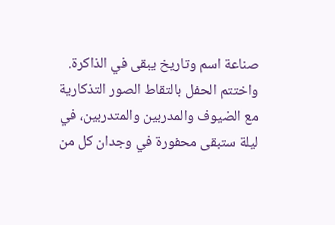صناعة اسم وتاريخ يبقى في الذاكرة.
واختتم الحفل بالتقاط الصور التذكارية مع الضيوف والمدربين والمتدربين، في ليلة ستبقى محفورة في وجدان كل من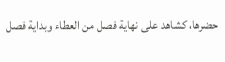حضرها، كشاهد على نهاية فصل من العطاء وبداية فصل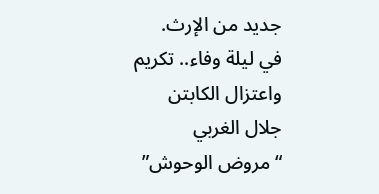جديد من الإرث.
في ليلة وفاء.. تكريم واعتزال الكابتن جلال الغربي “مروض الوحوش”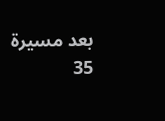بعد مسيرة 35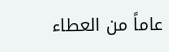عاماً من العطاء